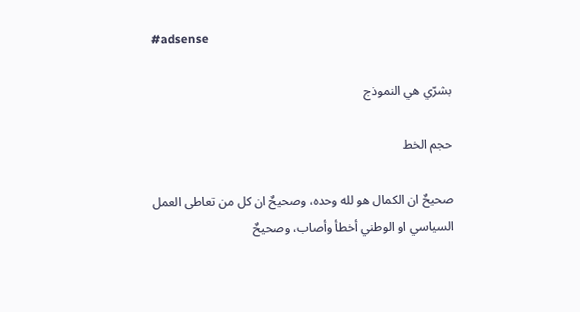#adsense

بشرّي هي النموذج

حجم الخط

صحيحٌ ان الكمال هو لله وحده، وصحيحٌ ان كل من تعاطى العمل السياسي او الوطني أخطأ وأصاب، وصحيحٌ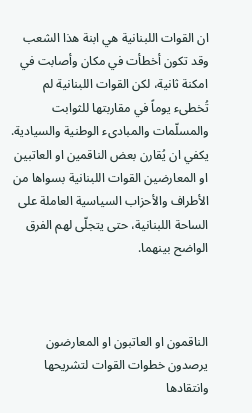ان القوات اللبنانية هي ابنة هذا الشعب وقد تكون أخطأت في مكان وأصابت في امكنة ثانية، لكن القوات اللبنانية لم تُخطىء يوماً في مقاربتها للثوابت والمسلّمات والمبادىء الوطنية والسيادية. يكفي ان يُقارن بعض الناقمين او العاتبين او المعارضين القوات اللبنانية بسواها من الأطراف والأحزاب السياسية العاملة على الساحة اللبنانية، حتى يتجلّى لهم الفرق الواضح بينهما.



الناقمون او العاتبون او المعارضون يرصدون خطوات القوات لتشريحها وانتقادها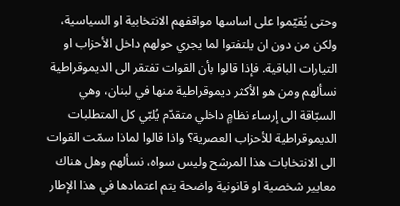وحتى يُقيّموا على اساسها مواقفهم الانتخابية او السياسية، ولكن من دون ان يلتفتوا لما يجري حولهم داخل الأحزاب او التيارات الباقية. فإذا قالوا بأن القوات تفتقر الى الديموقراطية نسألهم ومن هو الأكثر ديموقراطية منها في لبنان، وهي السبّاقة الى إرساء نظامٍ داخلي متقدّم يُلبّي كل المتطلبات الديموقراطية للأحزاب العصرية؟ واذا قالوا لماذا سمّت القوات الى الانتخابات هذا المرشح وليس سواه، نسألهم وهل هناك معايير شخصية او قانونية واضحة يتم اعتمادها في هذا الإطار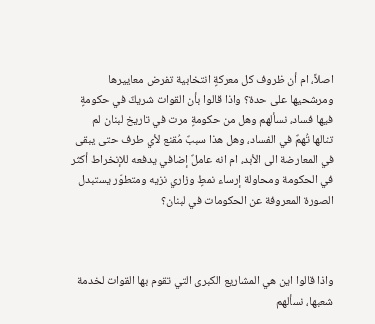اصلاً، ام أن ظروف كل معركةٍ انتخابية تفرض معاييرها ومرشحيها على حدة؟ واذا قالوا بأن القوات شريكٌ في حكومةٍ فيها فساد، نسألهم وهل من حكومةٍ مرت في تاريخ لبنان لم تنالها تُهمٌ في الفساد، وهل هذا سببٌ مُقنع لأي طرف حتى يبقى في المعارضة الى الأبد، ام انه عاملٌ إضافي يدفعه للإنخراط أكثر في الحكومة ومحاولة إرساء نمطٍ وزاري نزيه ومتطوّر يستبدل الصورة المعروفة عن الحكومات في لبنان؟



واذا قالوا اين هي المشاريع الكبرى التي تقوم بها القوات لخدمة شعبها، نسألهم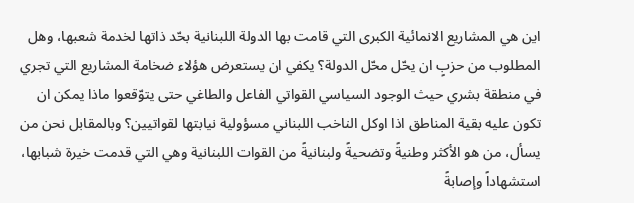اين هي المشاريع الانمائية الكبرى التي قامت بها الدولة اللبنانية بحّد ذاتها لخدمة شعبها، وهل المطلوب من حزبٍ ان يحّل محّل الدولة؟ يكفي ان يستعرض هؤلاء ضخامة المشاريع التي تجري في منطقة بشري حيث الوجود السياسي القواتي الفاعل والطاغي حتى يتوّقعوا ماذا يمكن ان تكون عليه بقية المناطق اذا اوكل الناخب اللبناني مسؤولية نيابتها لقواتيين؟ وبالمقابل نحن من يسأل، من هو الأكثر وطنيةً وتضحيةً ولبنانيةً من القوات اللبنانية وهي التي قدمت خيرة شبابها، استشهاداً وإصابةً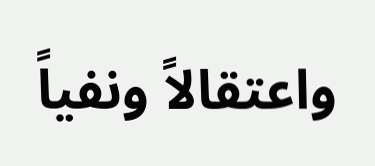واعتقالاً ونفياً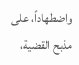واضطهاداً، على مذبح القضية،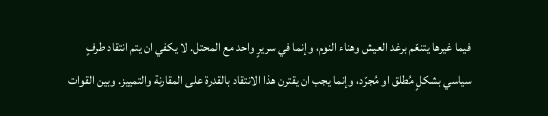فيما غيرها يتنعّم برغد العيش وهناء النوم، وإنما في سريرٍ واحد مع المحتل. لا يكفي ان يتم انتقاد طرفٍ سياسي بشكلٍ مُطلق او مُجرّد، وإنما يجب ان يقترن هذا الانتقاد بالقدرة على المقارنة والتمييز. وبين القوات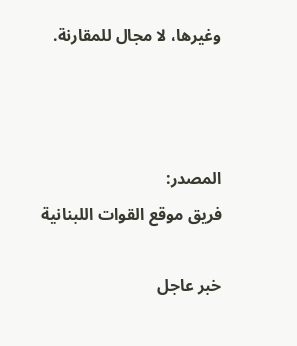وغيرها، لا مجال للمقارنة.



المصدر:
فريق موقع القوات اللبنانية

خبر عاجل